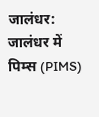जालंधर: जालंधर में पिम्स (PIMS)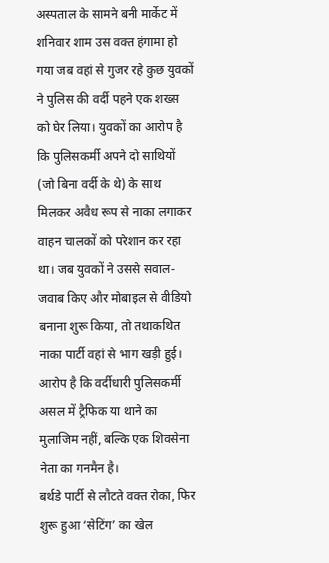अस्पताल के सामने बनी मार्केट में शनिवार शाम उस वक्त हंगामा हो गया जब वहां से गुजर रहे कुछ युवकों ने पुलिस की वर्दी पहने एक शख्स को घेर लिया। युवकों का आरोप है कि पुलिसकर्मी अपने दो साथियों (जो बिना वर्दी के थे) के साथ मिलकर अवैध रूप से नाका लगाकर वाहन चालकों को परेशान कर रहा था। जब युवकों ने उससे सवाल-जवाब किए और मोबाइल से वीडियो बनाना शुरू किया, तो तथाकथित नाका पार्टी वहां से भाग खड़ी हुई। आरोप है कि वर्दीधारी पुलिसकर्मी असल में ट्रैफिक या थाने का मुलाजिम नहीं, बल्कि एक शिवसेना नेता का गनमैन है।
बर्थडे पार्टी से लौटते वक्त रोका, फिर शुरू हुआ ‘सेटिंग’ का खेल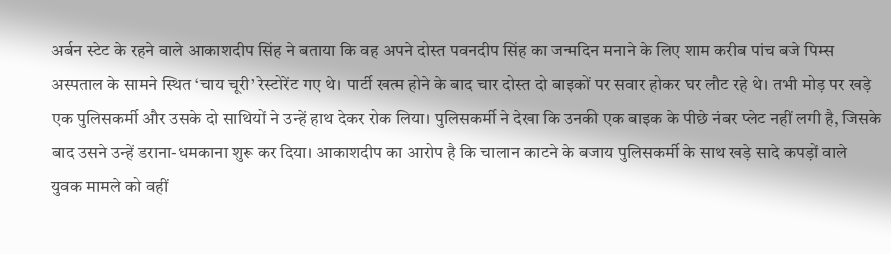अर्बन स्टेट के रहने वाले आकाशदीप सिंह ने बताया कि वह अपने दोस्त पवनदीप सिंह का जन्मदिन मनाने के लिए शाम करीब पांच बजे पिम्स अस्पताल के सामने स्थित ‘चाय चूरी’ रेस्टोरेंट गए थे। पार्टी खत्म होने के बाद चार दोस्त दो बाइकों पर सवार होकर घर लौट रहे थे। तभी मोड़ पर खड़े एक पुलिसकर्मी और उसके दो साथियों ने उन्हें हाथ देकर रोक लिया। पुलिसकर्मी ने देखा कि उनकी एक बाइक के पीछे नंबर प्लेट नहीं लगी है, जिसके बाद उसने उन्हें डराना-धमकाना शुरू कर दिया। आकाशदीप का आरोप है कि चालान काटने के बजाय पुलिसकर्मी के साथ खड़े सादे कपड़ों वाले युवक मामले को वहीं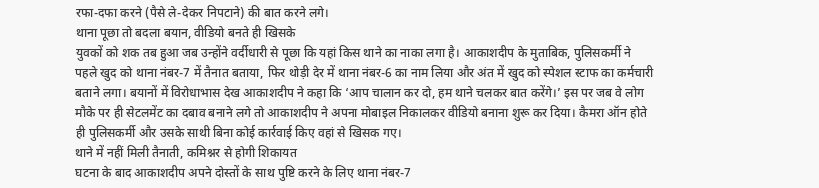रफा-दफा करने (पैसे ले-देकर निपटाने) की बात करने लगे।
थाना पूछा तो बदला बयान, वीडियो बनते ही खिसके
युवकों को शक तब हुआ जब उन्होंने वर्दीधारी से पूछा कि यहां किस थाने का नाका लगा है। आकाशदीप के मुताबिक, पुलिसकर्मी ने पहले खुद को थाना नंबर-7 में तैनात बताया, फिर थोड़ी देर में थाना नंबर-6 का नाम लिया और अंत में खुद को स्पेशल स्टाफ का कर्मचारी बताने लगा। बयानों में विरोधाभास देख आकाशदीप ने कहा कि ‘आप चालान कर दो, हम थाने चलकर बात करेंगे।’ इस पर जब वे लोग मौके पर ही सेटलमेंट का दबाव बनाने लगे तो आकाशदीप ने अपना मोबाइल निकालकर वीडियो बनाना शुरू कर दिया। कैमरा ऑन होते ही पुलिसकर्मी और उसके साथी बिना कोई कार्रवाई किए वहां से खिसक गए।
थाने में नहीं मिली तैनाती, कमिश्नर से होगी शिकायत
घटना के बाद आकाशदीप अपने दोस्तों के साथ पुष्टि करने के लिए थाना नंबर-7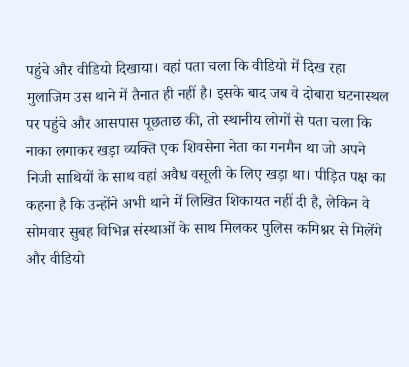पहुंचे और वीडियो दिखाया। वहां पता चला कि वीडियो में दिख रहा मुलाजिम उस थाने में तैनात ही नहीं है। इसके बाद जब वे दोबारा घटनास्थल पर पहुंचे और आसपास पूछताछ की, तो स्थानीय लोगों से पता चला कि नाका लगाकर खड़ा व्यक्ति एक शिवसेना नेता का गनमैन था जो अपने निजी साथियों के साथ वहां अवैध वसूली के लिए खड़ा था। पीड़ित पक्ष का कहना है कि उन्होंने अभी थाने में लिखित शिकायत नहीं दी है, लेकिन वे सोमवार सुबह विभिन्न संस्थाओं के साथ मिलकर पुलिस कमिश्नर से मिलेंगे और वीडियो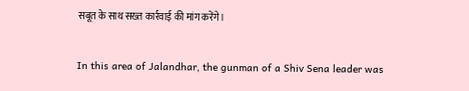सबूत के साथ सख्त कार्रवाई की मांग करेंगे।

In this area of Jalandhar, the gunman of a Shiv Sena leader was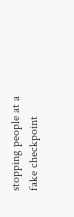stopping people at a fake checkpoint